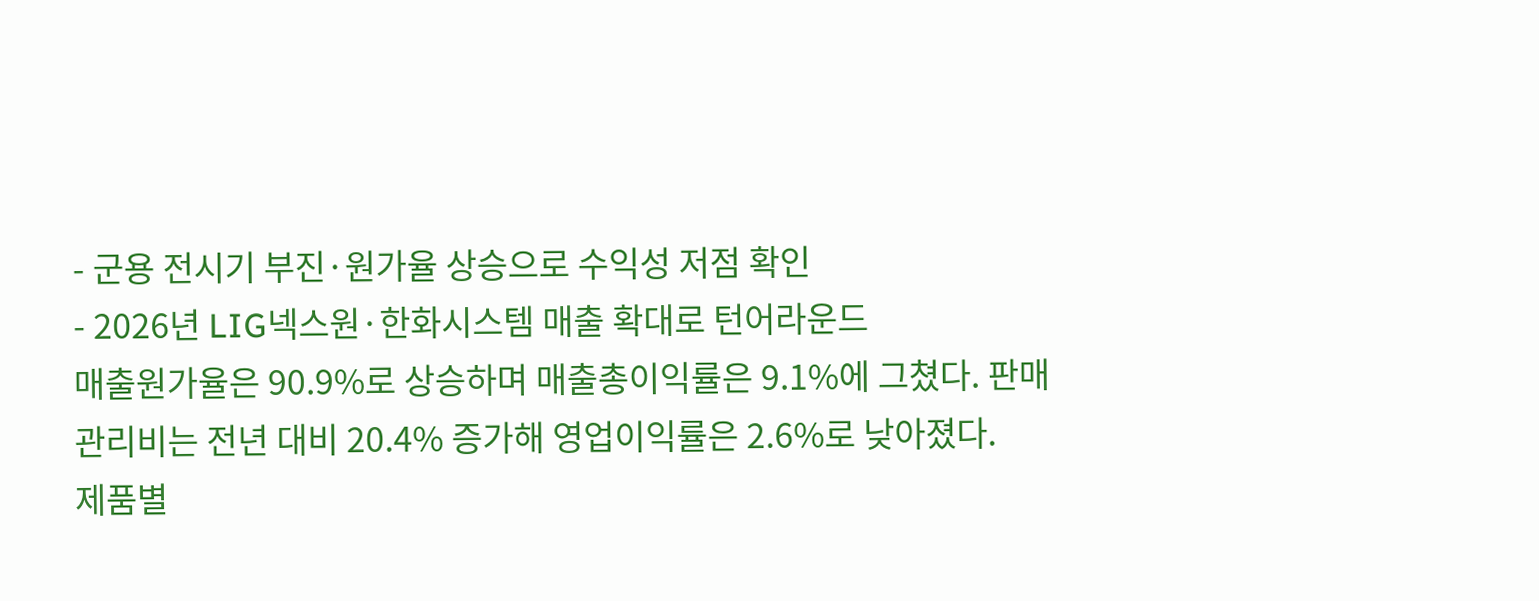- 군용 전시기 부진·원가율 상승으로 수익성 저점 확인
- 2026년 LIG넥스원·한화시스템 매출 확대로 턴어라운드
매출원가율은 90.9%로 상승하며 매출총이익률은 9.1%에 그쳤다. 판매관리비는 전년 대비 20.4% 증가해 영업이익률은 2.6%로 낮아졌다.
제품별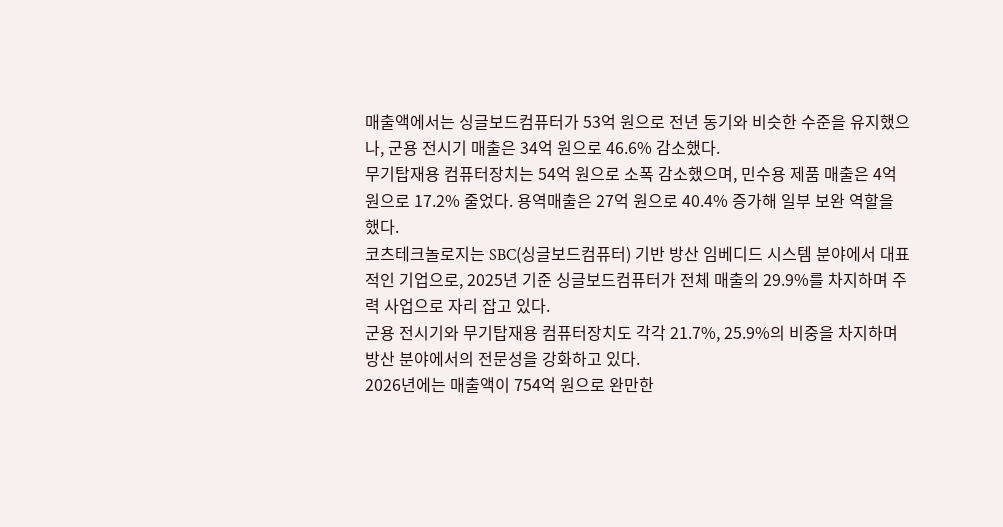매출액에서는 싱글보드컴퓨터가 53억 원으로 전년 동기와 비슷한 수준을 유지했으나, 군용 전시기 매출은 34억 원으로 46.6% 감소했다.
무기탑재용 컴퓨터장치는 54억 원으로 소폭 감소했으며, 민수용 제품 매출은 4억 원으로 17.2% 줄었다. 용역매출은 27억 원으로 40.4% 증가해 일부 보완 역할을 했다.
코츠테크놀로지는 SBC(싱글보드컴퓨터) 기반 방산 임베디드 시스템 분야에서 대표적인 기업으로, 2025년 기준 싱글보드컴퓨터가 전체 매출의 29.9%를 차지하며 주력 사업으로 자리 잡고 있다.
군용 전시기와 무기탑재용 컴퓨터장치도 각각 21.7%, 25.9%의 비중을 차지하며 방산 분야에서의 전문성을 강화하고 있다.
2026년에는 매출액이 754억 원으로 완만한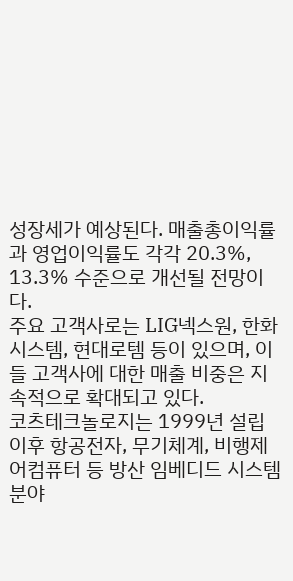성장세가 예상된다. 매출총이익률과 영업이익률도 각각 20.3%, 13.3% 수준으로 개선될 전망이다.
주요 고객사로는 LIG넥스원, 한화시스템, 현대로템 등이 있으며, 이들 고객사에 대한 매출 비중은 지속적으로 확대되고 있다.
코츠테크놀로지는 1999년 설립 이후 항공전자, 무기체계, 비행제어컴퓨터 등 방산 임베디드 시스템 분야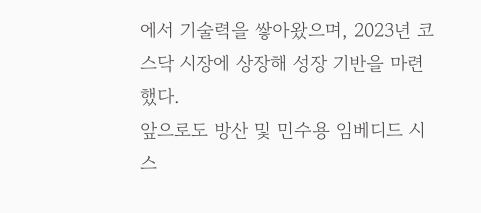에서 기술력을 쌓아왔으며, 2023년 코스닥 시장에 상장해 성장 기반을 마련했다.
앞으로도 방산 및 민수용 임베디드 시스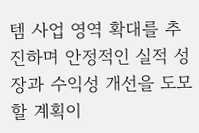템 사업 영역 확대를 추진하며 안정적인 실적 성장과 수익성 개선을 도모할 계획이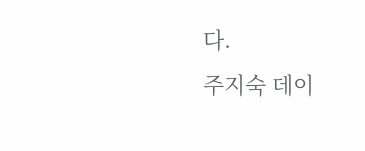다.
주지숙 데이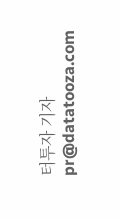터투자 기자 pr@datatooza.com